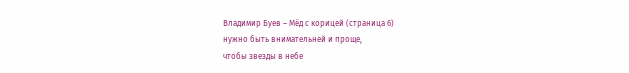Владимир Буев – Мёд с корицей (страница 6)
нужно быть внимательней и проще,
чтобы звезды в небе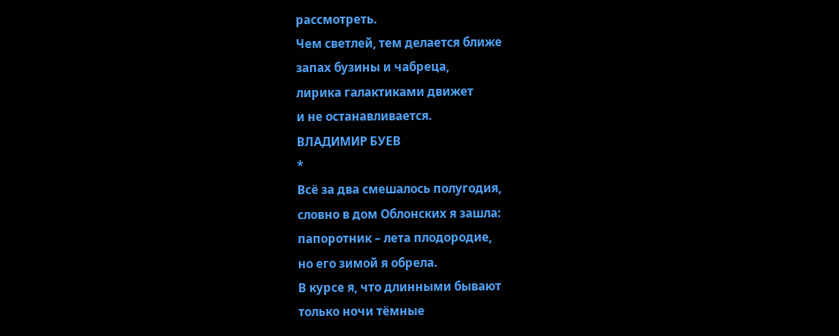рассмотреть.
Чем светлей, тем делается ближе
запах бузины и чабреца,
лирика галактиками движет
и не останавливается.
ВЛАДИМИР БУЕВ
*
Всё за два смешалось полугодия,
словно в дом Облонских я зашла:
папоротник – лета плодородие,
но его зимой я обрела.
В курсе я, что длинными бывают
только ночи тёмные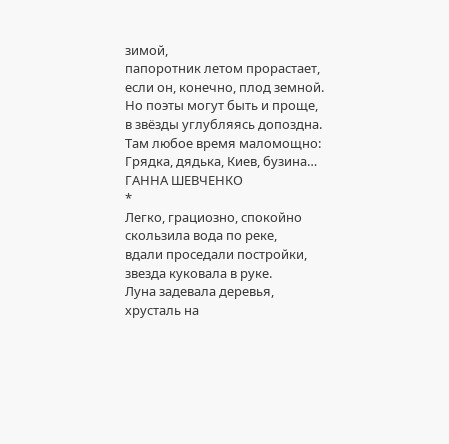зимой,
папоротник летом прорастает,
если он, конечно, плод земной.
Но поэты могут быть и проще,
в звёзды углубляясь допоздна.
Там любое время маломощно:
Грядка, дядька, Киев, бузина…
ГАННА ШЕВЧЕНКО
*
Легко, грациозно, спокойно
скользила вода по реке,
вдали проседали постройки,
звезда куковала в руке.
Луна задевала деревья,
хрусталь на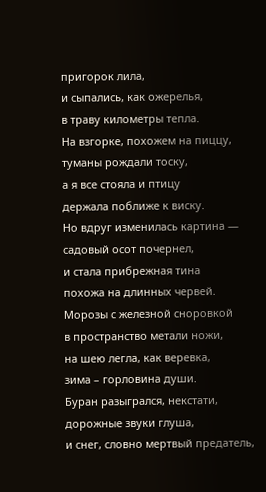пригорок лила,
и сыпались, как ожерелья,
в траву километры тепла.
На взгорке, похожем на пиццу,
туманы рождали тоску,
а я все стояла и птицу
держала поближе к виску.
Но вдруг изменилась картина —
садовый осот почернел,
и стала прибрежная тина
похожа на длинных червей.
Морозы с железной сноровкой
в пространство метали ножи,
на шею легла, как веревка,
зима – горловина души.
Буран разыгрался, некстати,
дорожные звуки глуша,
и снег, словно мертвый предатель,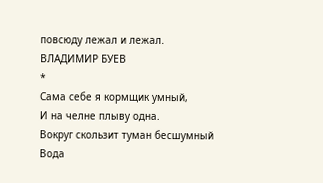повсюду лежал и лежал.
ВЛАДИМИР БУЕВ
*
Сама себе я кормщик умный,
И на челне плыву одна.
Вокруг скользит туман бесшумный
Вода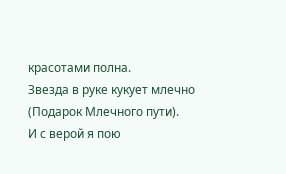красотами полна.
Звезда в руке кукует млечно
(Подарок Млечного пути).
И с верой я пою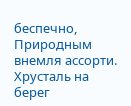беспечно,
Природным внемля ассорти.
Хрусталь на берег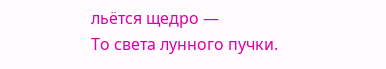льётся щедро —
То света лунного пучки.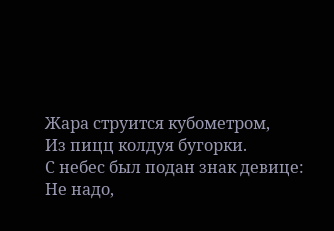Жара струится кубометром,
Из пицц колдуя бугорки.
С небес был подан знак девице:
Не надо,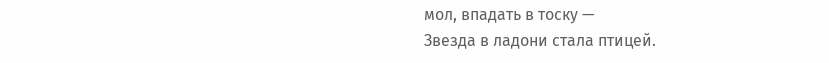мол, впадать в тоску —
Звезда в ладони стала птицей.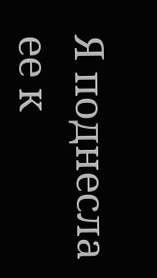Я поднесла ее к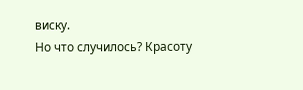виску.
Но что случилось? Красоту